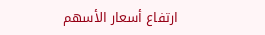ارتفاع أسعار الأسهم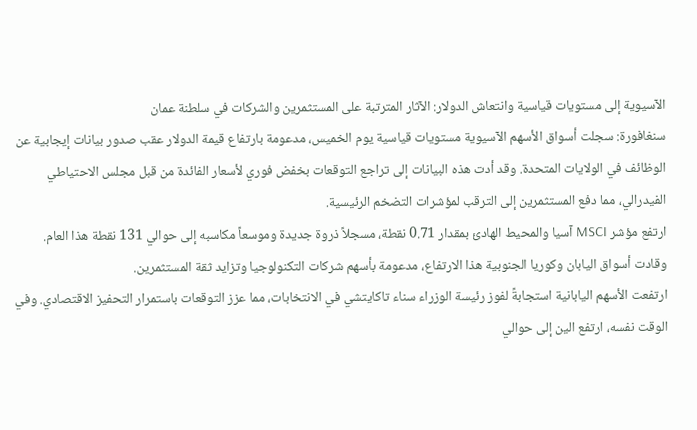الآسيوية إلى مستويات قياسية وانتعاش الدولار: الآثار المترتبة على المستثمرين والشركات في سلطنة عمان
سنغافورة: سجلت أسواق الأسهم الآسيوية مستويات قياسية يوم الخميس، مدعومة بارتفاع قيمة الدولار عقب صدور بيانات إيجابية عن الوظائف في الولايات المتحدة. وقد أدت هذه البيانات إلى تراجع التوقعات بخفض فوري لأسعار الفائدة من قبل مجلس الاحتياطي الفيدرالي، مما دفع المستثمرين إلى الترقب لمؤشرات التضخم الرئيسية.
ارتفع مؤشر MSCI آسيا والمحيط الهادئ بمقدار 0.71 نقطة، مسجلاً ذروة جديدة وموسعاً مكاسبه إلى حوالي 131 نقطة هذا العام. وقادت أسواق اليابان وكوريا الجنوبية هذا الارتفاع، مدعومة بأسهم شركات التكنولوجيا وتزايد ثقة المستثمرين.
ارتفعت الأسهم اليابانية استجابةً لفوز رئيسة الوزراء سناء تاكايتشي في الانتخابات، مما عزز التوقعات باستمرار التحفيز الاقتصادي. وفي الوقت نفسه، ارتفع الين إلى حوالي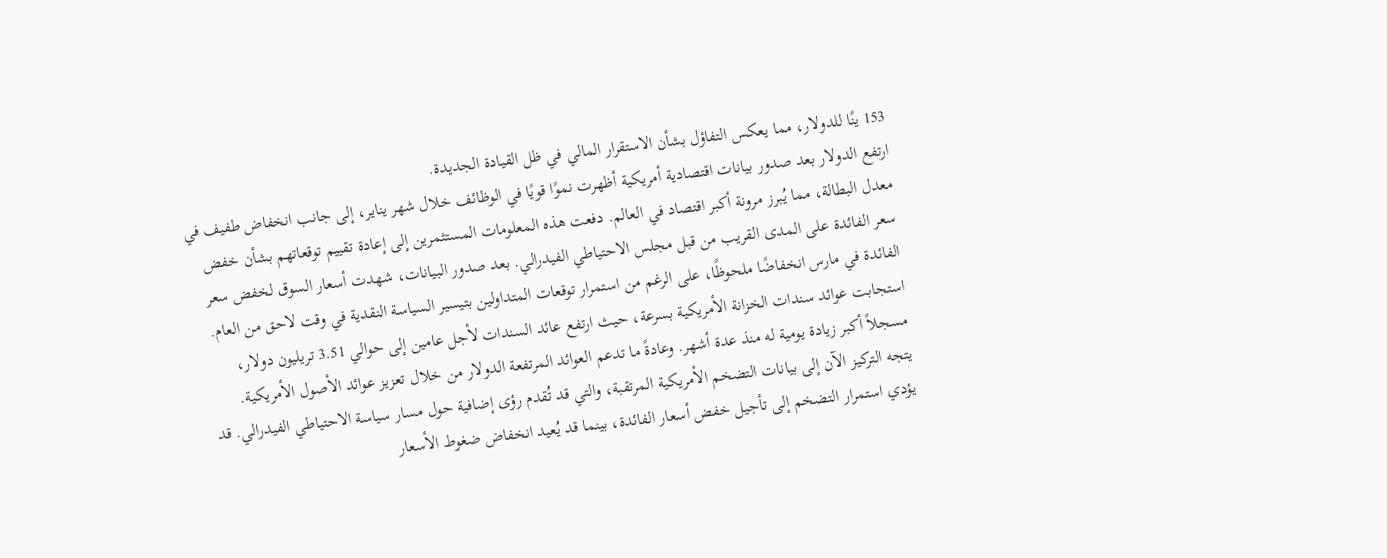153 ينًا للدولار، مما يعكس التفاؤل بشأن الاستقرار المالي في ظل القيادة الجديدة.
ارتفع الدولار بعد صدور بيانات اقتصادية أمريكية أظهرت نموًا قويًا في الوظائف خلال شهر يناير، إلى جانب انخفاض طفيف في معدل البطالة، مما يُبرز مرونة أكبر اقتصاد في العالم. دفعت هذه المعلومات المستثمرين إلى إعادة تقييم توقعاتهم بشأن خفض سعر الفائدة على المدى القريب من قبل مجلس الاحتياطي الفيدرالي. بعد صدور البيانات، شهدت أسعار السوق لخفض سعر الفائدة في مارس انخفاضًا ملحوظًا، على الرغم من استمرار توقعات المتداولين بتيسير السياسة النقدية في وقت لاحق من العام.
استجابت عوائد سندات الخزانة الأمريكية بسرعة، حيث ارتفع عائد السندات لأجل عامين إلى حوالي 3.51 تريليون دولار، مسجلاً أكبر زيادة يومية له منذ عدة أشهر. وعادةً ما تدعم العوائد المرتفعة الدولار من خلال تعزيز عوائد الأصول الأمريكية.
يتجه التركيز الآن إلى بيانات التضخم الأمريكية المرتقبة، والتي قد تُقدم رؤى إضافية حول مسار سياسة الاحتياطي الفيدرالي. قد يؤدي استمرار التضخم إلى تأجيل خفض أسعار الفائدة، بينما قد يُعيد انخفاض ضغوط الأسعار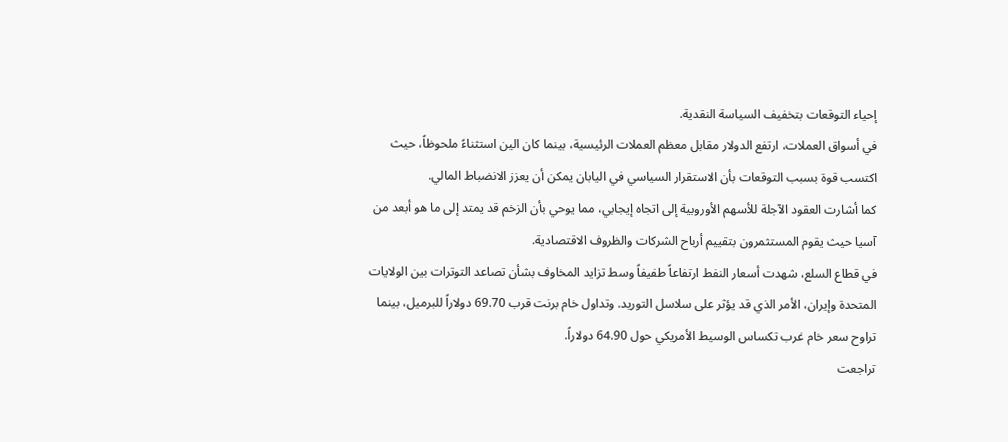إحياء التوقعات بتخفيف السياسة النقدية.
في أسواق العملات، ارتفع الدولار مقابل معظم العملات الرئيسية، بينما كان الين استثناءً ملحوظاً، حيث اكتسب قوة بسبب التوقعات بأن الاستقرار السياسي في اليابان يمكن أن يعزز الانضباط المالي.
كما أشارت العقود الآجلة للأسهم الأوروبية إلى اتجاه إيجابي، مما يوحي بأن الزخم قد يمتد إلى ما هو أبعد من آسيا حيث يقوم المستثمرون بتقييم أرباح الشركات والظروف الاقتصادية.
في قطاع السلع، شهدت أسعار النفط ارتفاعاً طفيفاً وسط تزايد المخاوف بشأن تصاعد التوترات بين الولايات المتحدة وإيران، الأمر الذي قد يؤثر على سلاسل التوريد. وتداول خام برنت قرب 69.70 دولاراً للبرميل، بينما تراوح سعر خام غرب تكساس الوسيط الأمريكي حول 64.90 دولاراً.
تراجعت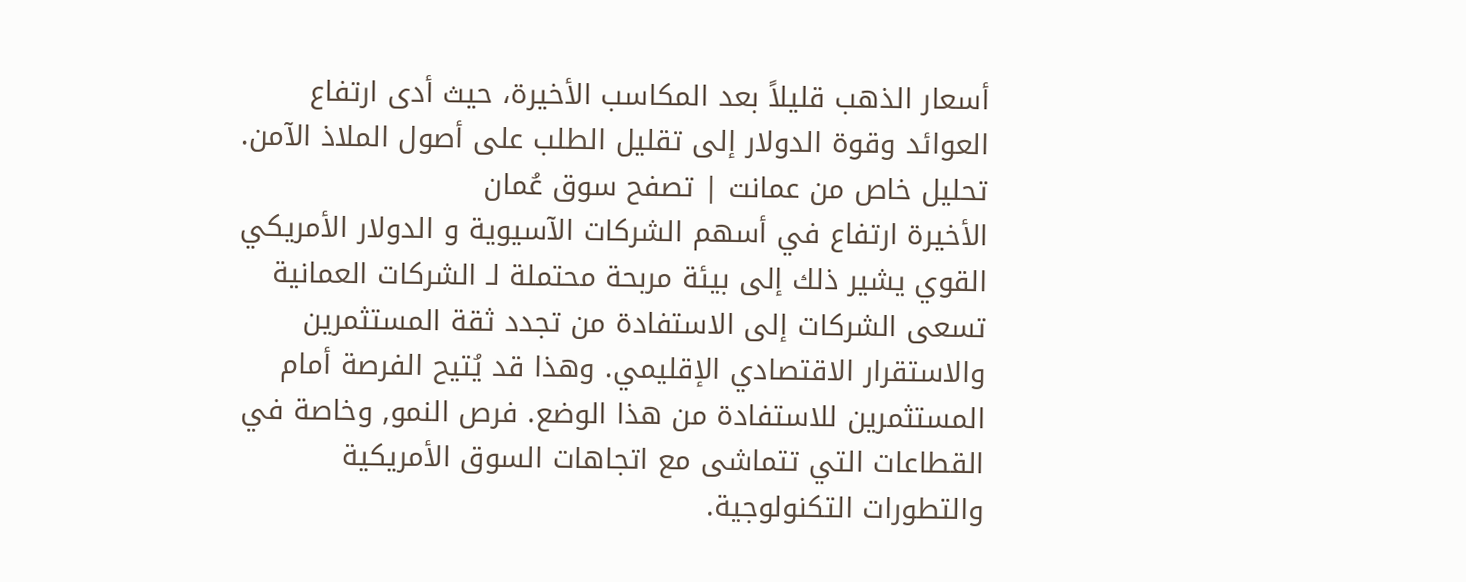أسعار الذهب قليلاً بعد المكاسب الأخيرة، حيث أدى ارتفاع العوائد وقوة الدولار إلى تقليل الطلب على أصول الملاذ الآمن.
تحليل خاص من عمانت | تصفح سوق عُمان
الأخيرة ارتفاع في أسهم الشركات الآسيوية و الدولار الأمريكي القوي يشير ذلك إلى بيئة مربحة محتملة لـ الشركات العمانية تسعى الشركات إلى الاستفادة من تجدد ثقة المستثمرين والاستقرار الاقتصادي الإقليمي. وهذا قد يُتيح الفرصة أمام المستثمرين للاستفادة من هذا الوضع. فرص النمو, وخاصة في القطاعات التي تتماشى مع اتجاهات السوق الأمريكية والتطورات التكنولوجية.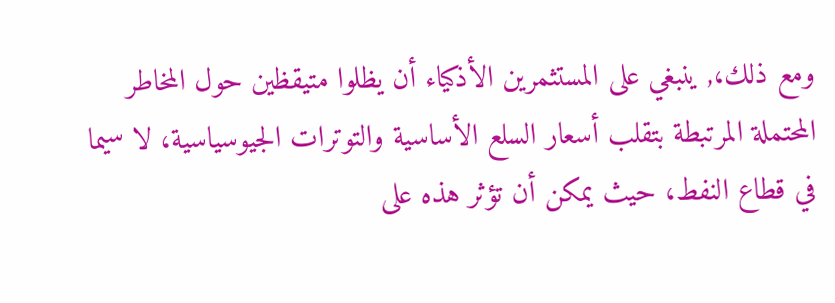ومع ذلك،, ينبغي على المستثمرين الأذكياء أن يظلوا متيقظين حول المخاطر المحتملة المرتبطة بتقلب أسعار السلع الأساسية والتوترات الجيوسياسية، لا سيما في قطاع النفط، حيث يمكن أن تؤثر هذه على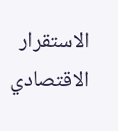الاستقرار الاقتصادي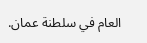العام في سلطنة عمان.